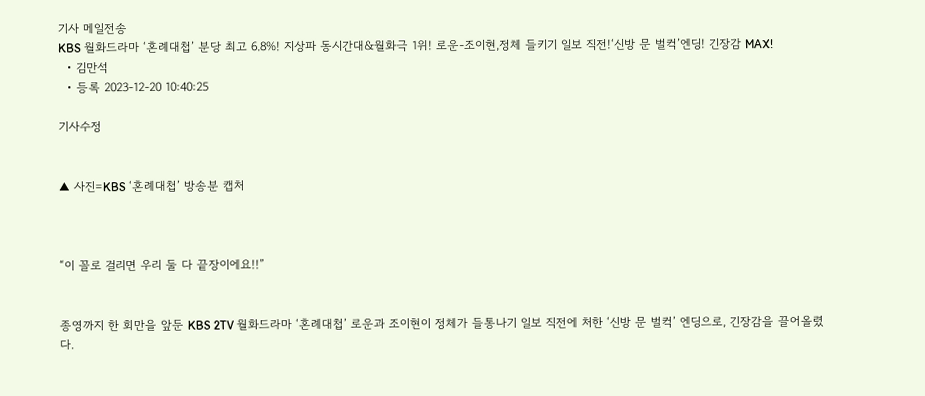기사 메일전송
KBS 월화드라마 ‘혼례대첩’ 분당 최고 6.8%! 지상파 동시간대&월화극 1위! 로운-조이현,정체 들키기 일보 직전!‘신방 문 벌컥’엔딩! 긴장감 MAX!
  • 김만석
  • 등록 2023-12-20 10:40:25

기사수정


▲ 사진=KBS ‘혼례대첩’ 방송분 캡처



“이 꼴로 걸리면 우리 둘 다 끝장이에요!!”


종영까지 한 회만을 앞둔 KBS 2TV 월화드라마 ‘혼례대첩’ 로운과 조이현이 정체가 들통나기 일보 직전에 처한 ‘신방 문 벌컥’ 엔딩으로, 긴장감을 끌어올렸다.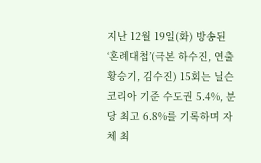지난 12월 19일(화) 방송된 ‘혼례대첩’(극본 하수진, 연출 황승기, 김수진) 15회는 닐슨 코리아 기준 수도권 5.4%, 분당 최고 6.8%를 기록하며 자체 최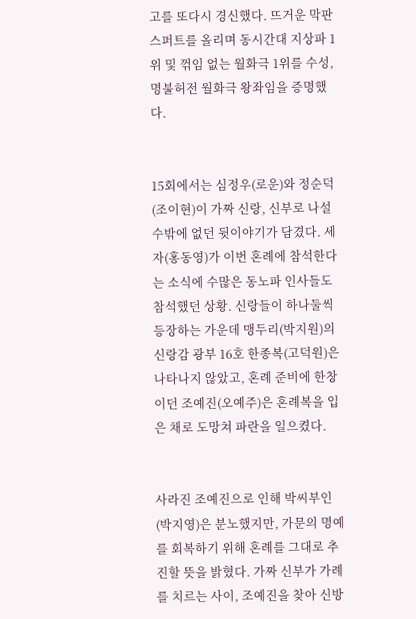고를 또다시 경신했다. 뜨거운 막판 스퍼트를 올리며 동시간대 지상파 1위 및 꺾임 없는 월화극 1위를 수성, 명불허전 월화극 왕좌임을 증명했다.


15회에서는 심정우(로운)와 정순덕(조이현)이 가짜 신랑, 신부로 나설 수밖에 없던 뒷이야기가 담겼다. 세자(홍동영)가 이번 혼례에 참석한다는 소식에 수많은 동노파 인사들도 참석했던 상황. 신랑들이 하나둘씩 등장하는 가운데 맹두리(박지원)의 신랑감 광부 16호 한종복(고덕원)은 나타나지 않았고, 혼례 준비에 한창이던 조예진(오예주)은 혼례복을 입은 채로 도망쳐 파란을 일으켰다.


사라진 조예진으로 인해 박씨부인(박지영)은 분노했지만, 가문의 명예를 회복하기 위해 혼례를 그대로 추진할 뜻을 밝혔다. 가짜 신부가 가례를 치르는 사이, 조예진을 찾아 신방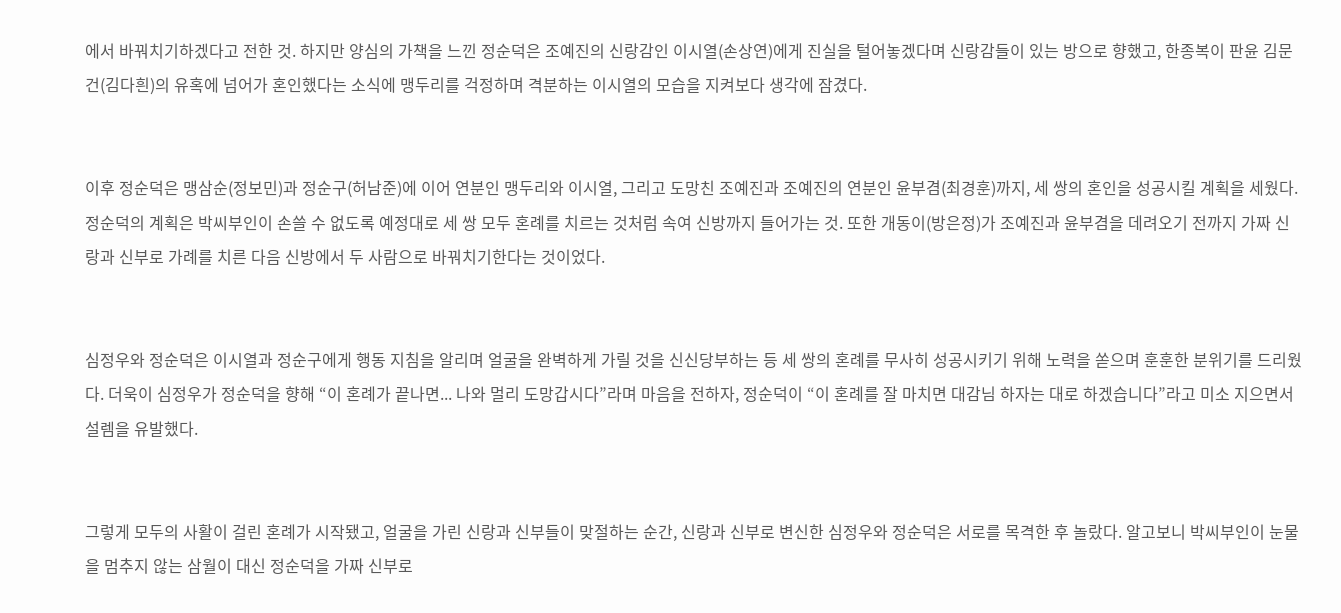에서 바꿔치기하겠다고 전한 것. 하지만 양심의 가책을 느낀 정순덕은 조예진의 신랑감인 이시열(손상연)에게 진실을 털어놓겠다며 신랑감들이 있는 방으로 향했고, 한종복이 판윤 김문건(김다흰)의 유혹에 넘어가 혼인했다는 소식에 맹두리를 걱정하며 격분하는 이시열의 모습을 지켜보다 생각에 잠겼다.


이후 정순덕은 맹삼순(정보민)과 정순구(허남준)에 이어 연분인 맹두리와 이시열, 그리고 도망친 조예진과 조예진의 연분인 윤부겸(최경훈)까지, 세 쌍의 혼인을 성공시킬 계획을 세웠다. 정순덕의 계획은 박씨부인이 손쓸 수 없도록 예정대로 세 쌍 모두 혼례를 치르는 것처럼 속여 신방까지 들어가는 것. 또한 개동이(방은정)가 조예진과 윤부겸을 데려오기 전까지 가짜 신랑과 신부로 가례를 치른 다음 신방에서 두 사람으로 바꿔치기한다는 것이었다.


심정우와 정순덕은 이시열과 정순구에게 행동 지침을 알리며 얼굴을 완벽하게 가릴 것을 신신당부하는 등 세 쌍의 혼례를 무사히 성공시키기 위해 노력을 쏟으며 훈훈한 분위기를 드리웠다. 더욱이 심정우가 정순덕을 향해 “이 혼례가 끝나면... 나와 멀리 도망갑시다”라며 마음을 전하자, 정순덕이 “이 혼례를 잘 마치면 대감님 하자는 대로 하겠습니다”라고 미소 지으면서 설렘을 유발했다.


그렇게 모두의 사활이 걸린 혼례가 시작됐고, 얼굴을 가린 신랑과 신부들이 맞절하는 순간, 신랑과 신부로 변신한 심정우와 정순덕은 서로를 목격한 후 놀랐다. 알고보니 박씨부인이 눈물을 멈추지 않는 삼월이 대신 정순덕을 가짜 신부로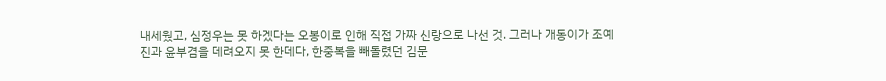내세웠고, 심정우는 못 하겠다는 오봉이로 인해 직접 가짜 신랑으로 나선 것. 그러나 개동이가 조예진과 윤부겸을 데려오지 못 한데다, 한중복을 빼돌렸던 김문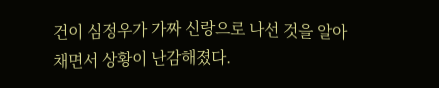건이 심정우가 가짜 신랑으로 나선 것을 알아채면서 상황이 난감해졌다.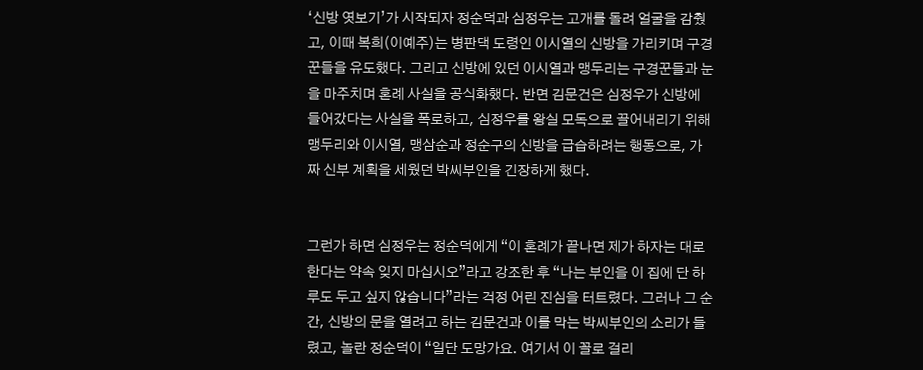‘신방 엿보기’가 시작되자 정순덕과 심정우는 고개를 돌려 얼굴을 감췄고, 이때 복희(이예주)는 병판댁 도령인 이시열의 신방을 가리키며 구경꾼들을 유도했다. 그리고 신방에 있던 이시열과 맹두리는 구경꾼들과 눈을 마주치며 혼례 사실을 공식화했다. 반면 김문건은 심정우가 신방에 들어갔다는 사실을 폭로하고, 심정우를 왕실 모독으로 끌어내리기 위해 맹두리와 이시열, 맹삼순과 정순구의 신방을 급습하려는 행동으로, 가짜 신부 계획을 세웠던 박씨부인을 긴장하게 했다.


그런가 하면 심정우는 정순덕에게 “이 혼례가 끝나면 제가 하자는 대로 한다는 약속 잊지 마십시오”라고 강조한 후 “나는 부인을 이 집에 단 하루도 두고 싶지 않습니다”라는 걱정 어린 진심을 터트렸다. 그러나 그 순간, 신방의 문을 열려고 하는 김문건과 이를 막는 박씨부인의 소리가 들렸고, 놀란 정순덕이 “일단 도망가요. 여기서 이 꼴로 걸리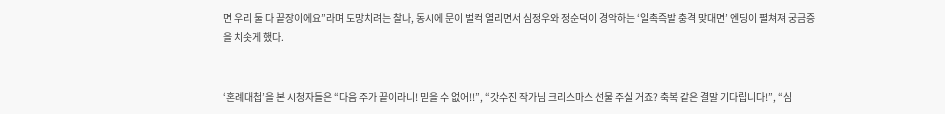면 우리 둘 다 끝장이에요”라며 도망치려는 찰나, 동시에 문이 벌컥 열리면서 심정우와 정순덕이 경악하는 ‘일촉즉발 충격 맞대면’ 엔딩이 펼쳐져 궁금증을 치솟게 했다.


‘혼례대첩’을 본 시청자들은 “다음 주가 끝이라니! 믿을 수 없어!!”, “갓수진 작가님 크리스마스 선물 주실 거죠? 축복 같은 결말 기다립니다!”, “심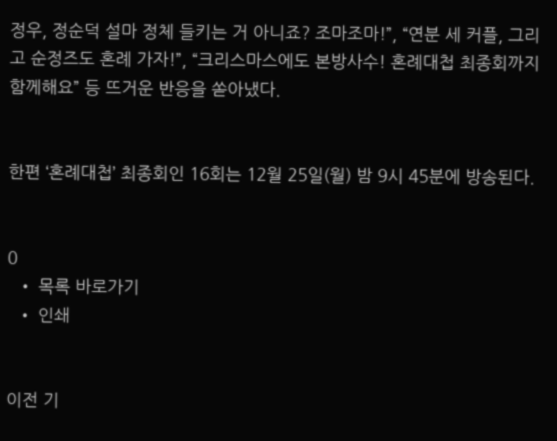정우, 정순덕 설마 정체 들키는 거 아니죠? 조마조마!”, “연분 세 커플, 그리고 순정즈도 혼례 가자!”, “크리스마스에도 본방사수! 혼례대첩 최종회까지 함께해요” 등 뜨거운 반응을 쏟아냈다.


한편 ‘혼례대첩’ 최종회인 16회는 12월 25일(월) 밤 9시 45분에 방송된다.


0
  • 목록 바로가기
  • 인쇄


이전 기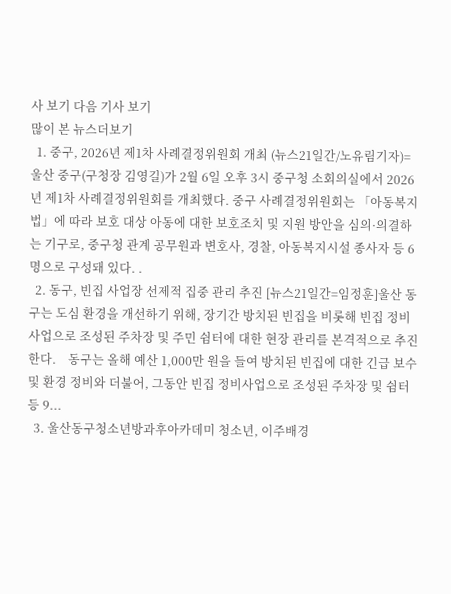사 보기 다음 기사 보기
많이 본 뉴스더보기
  1. 중구, 2026년 제1차 사례결정위원회 개최 (뉴스21일간/노유림기자)=울산 중구(구청장 김영길)가 2월 6일 오후 3시 중구청 소회의실에서 2026년 제1차 사례결정위원회를 개최했다. 중구 사례결정위원회는 「아동복지법」에 따라 보호 대상 아동에 대한 보호조치 및 지원 방안을 심의·의결하는 기구로, 중구청 관계 공무원과 변호사, 경찰, 아동복지시설 종사자 등 6명으로 구성돼 있다. .
  2. 동구, 빈집 사업장 선제적 집중 관리 추진 [뉴스21일간=임정훈]울산 동구는 도심 환경을 개선하기 위해, 장기간 방치된 빈집을 비롯해 빈집 정비사업으로 조성된 주차장 및 주민 쉼터에 대한 현장 관리를 본격적으로 추진한다.    동구는 올해 예산 1,000만 원을 들여 방치된 빈집에 대한 긴급 보수 및 환경 정비와 더불어, 그동안 빈집 정비사업으로 조성된 주차장 및 쉼터 등 9...
  3. 울산동구청소년방과후아카데미 청소년, 이주배경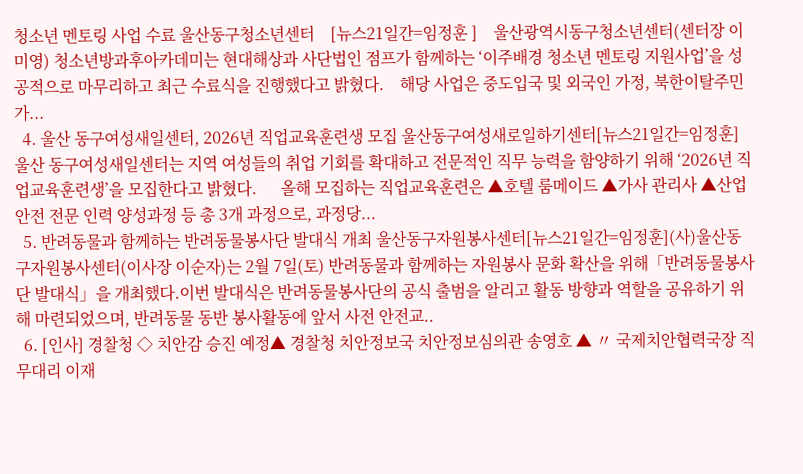청소년 멘토링 사업 수료 울산동구청소년센터    [뉴스21일간=임정훈 ]    울산광역시동구청소년센터(센터장 이미영) 청소년방과후아카데미는 현대해상과 사단법인 점프가 함께하는 ‘이주배경 청소년 멘토링 지원사업’을 성공적으로 마무리하고 최근 수료식을 진행했다고 밝혔다.    해당 사업은 중도입국 및 외국인 가정, 북한이탈주민 가...
  4. 울산 동구여성새일센터, 2026년 직업교육훈련생 모집 울산동구여성새로일하기센터[뉴스21일간=임정훈]울산 동구여성새일센터는 지역 여성들의 취업 기회를 확대하고 전문적인 직무 능력을 함양하기 위해 ‘2026년 직업교육훈련생’을 모집한다고 밝혔다.      올해 모집하는 직업교육훈련은 ▲호텔 룸메이드 ▲가사 관리사 ▲산업안전 전문 인력 양성과정 등 총 3개 과정으로, 과정당...
  5. 반려동물과 함께하는 반려동물봉사단 발대식 개최 울산동구자원봉사센터[뉴스21일간=임정훈](사)울산동구자원봉사센터(이사장 이순자)는 2월 7일(토) 반려동물과 함께하는 자원봉사 문화 확산을 위해「반려동물봉사단 발대식」을 개최했다.이번 발대식은 반려동물봉사단의 공식 출범을 알리고 활동 방향과 역할을 공유하기 위해 마련되었으며, 반려동물 동반 봉사활동에 앞서 사전 안전교..
  6. [인사] 경찰청 ◇ 치안감 승진 예정▲ 경찰청 치안정보국 치안정보심의관 송영호 ▲ 〃 국제치안협력국장 직무대리 이재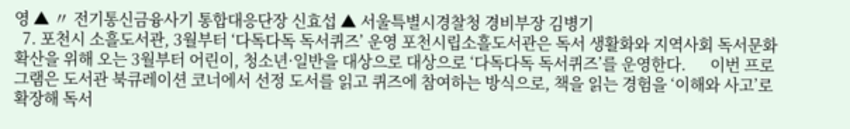영 ▲ 〃 전기통신금융사기 통합대응단장 신효섭 ▲ 서울특별시경찰청 경비부장 김병기
  7. 포천시 소흘도서관, 3월부터 ‘다독다독 독서퀴즈’ 운영 포천시립소흘도서관은 독서 생활화와 지역사회 독서문화 확산을 위해 오는 3월부터 어린이, 청소년·일반을 대상으로 대상으로 ‘다독다독 독서퀴즈’를 운영한다.      이번 프로그램은 도서관 북큐레이션 코너에서 선정 도서를 읽고 퀴즈에 참여하는 방식으로, 책을 읽는 경험을 ‘이해와 사고’로 확장해 독서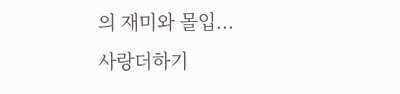의 재미와 몰입...
사랑더하기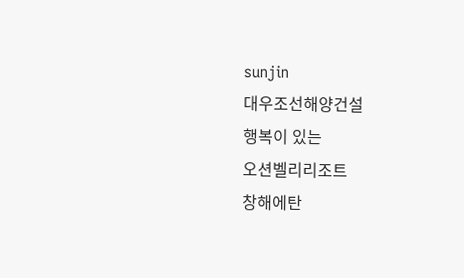sunjin
대우조선해양건설
행복이 있는
오션벨리리조트
창해에탄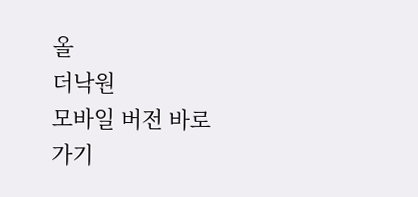올
더낙원
모바일 버전 바로가기